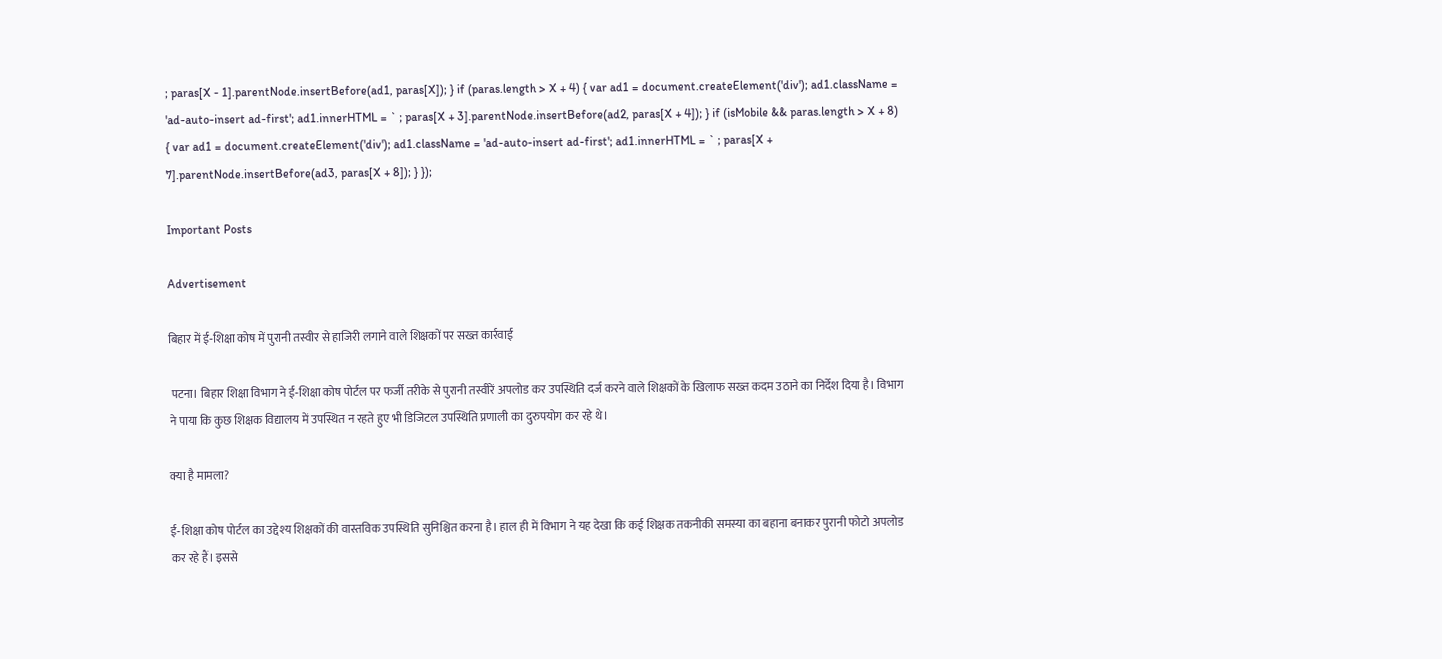; paras[X - 1].parentNode.insertBefore(ad1, paras[X]); } if (paras.length > X + 4) { var ad1 = document.createElement('div'); ad1.className = 'ad-auto-insert ad-first'; ad1.innerHTML = ` ; paras[X + 3].parentNode.insertBefore(ad2, paras[X + 4]); } if (isMobile && paras.length > X + 8) { var ad1 = document.createElement('div'); ad1.className = 'ad-auto-insert ad-first'; ad1.innerHTML = ` ; paras[X + 7].parentNode.insertBefore(ad3, paras[X + 8]); } });

Important Posts

Advertisement

बिहार में ई‑शिक्षा कोष में पुरानी तस्वीर से हाजिरी लगाने वाले शिक्षकों पर सख्त कार्रवाई

 पटना। बिहार शिक्षा विभाग ने ई‑शिक्षा कोष पोर्टल पर फर्जी तरीके से पुरानी तस्वीरें अपलोड कर उपस्थिति दर्ज करने वाले शिक्षकों के खिलाफ सख्त कदम उठाने का निर्देश दिया है। विभाग ने पाया कि कुछ शिक्षक विद्यालय में उपस्थित न रहते हुए भी डिजिटल उपस्थिति प्रणाली का दुरुपयोग कर रहे थे।

क्या है मामला?

ई‑शिक्षा कोष पोर्टल का उद्देश्य शिक्षकों की वास्तविक उपस्थिति सुनिश्चित करना है। हाल ही में विभाग ने यह देखा कि कई शिक्षक तकनीकी समस्या का बहाना बनाकर पुरानी फोटो अपलोड कर रहे हैं। इससे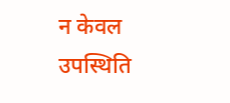न केवल उपस्थिति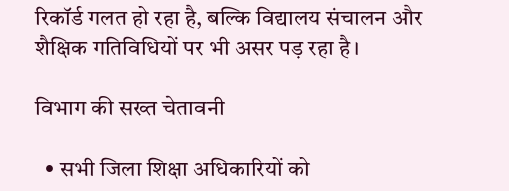रिकॉर्ड गलत हो रहा है, बल्कि विद्यालय संचालन और शैक्षिक गतिविधियों पर भी असर पड़ रहा है।

विभाग की सख्त चेतावनी

  • सभी जिला शिक्षा अधिकारियों को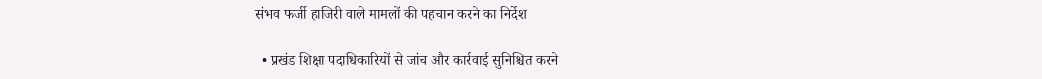संभव फर्जी हाजिरी वाले मामलों की पहचान करने का निर्देश

  • प्रखंड शिक्षा पदाधिकारियों से जांच और कार्रवाई सुनिश्चित करने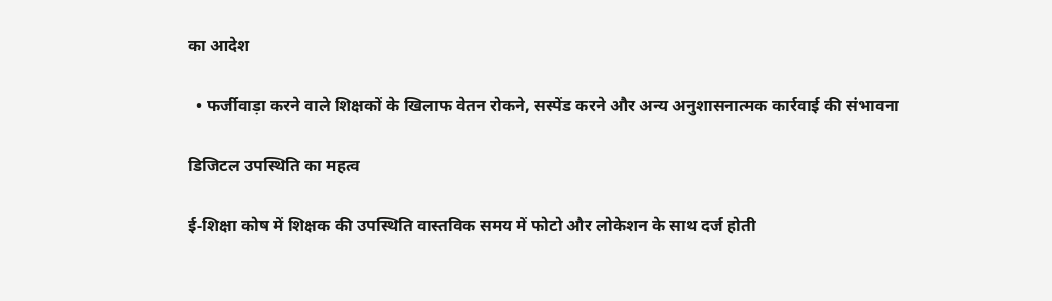का आदेश

  • फर्जीवाड़ा करने वाले शिक्षकों के खिलाफ वेतन रोकने, सस्पेंड करने और अन्य अनुशासनात्मक कार्रवाई की संभावना

डिजिटल उपस्थिति का महत्व

ई‑शिक्षा कोष में शिक्षक की उपस्थिति वास्तविक समय में फोटो और लोकेशन के साथ दर्ज होती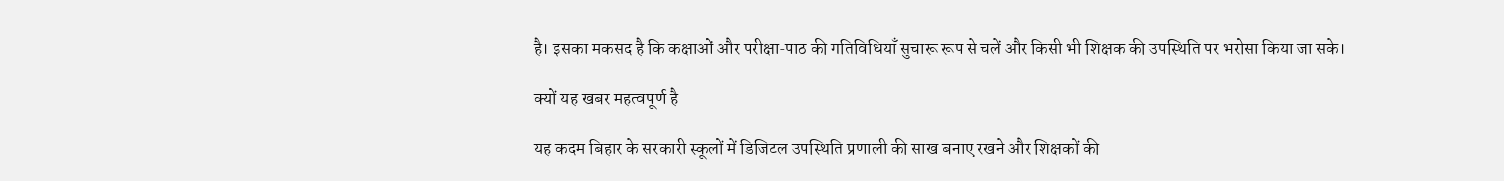है। इसका मकसद है कि कक्षाओं और परीक्षा‑पाठ की गतिविधियाँ सुचारू रूप से चलें और किसी भी शिक्षक की उपस्थिति पर भरोसा किया जा सके।

क्यों यह खबर महत्वपूर्ण है

यह कदम बिहार के सरकारी स्कूलों में डिजिटल उपस्थिति प्रणाली की साख बनाए रखने और शिक्षकों की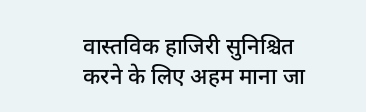वास्तविक हाजिरी सुनिश्चित करने के लिए अहम माना जा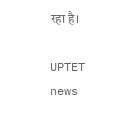रहा है।

UPTET news